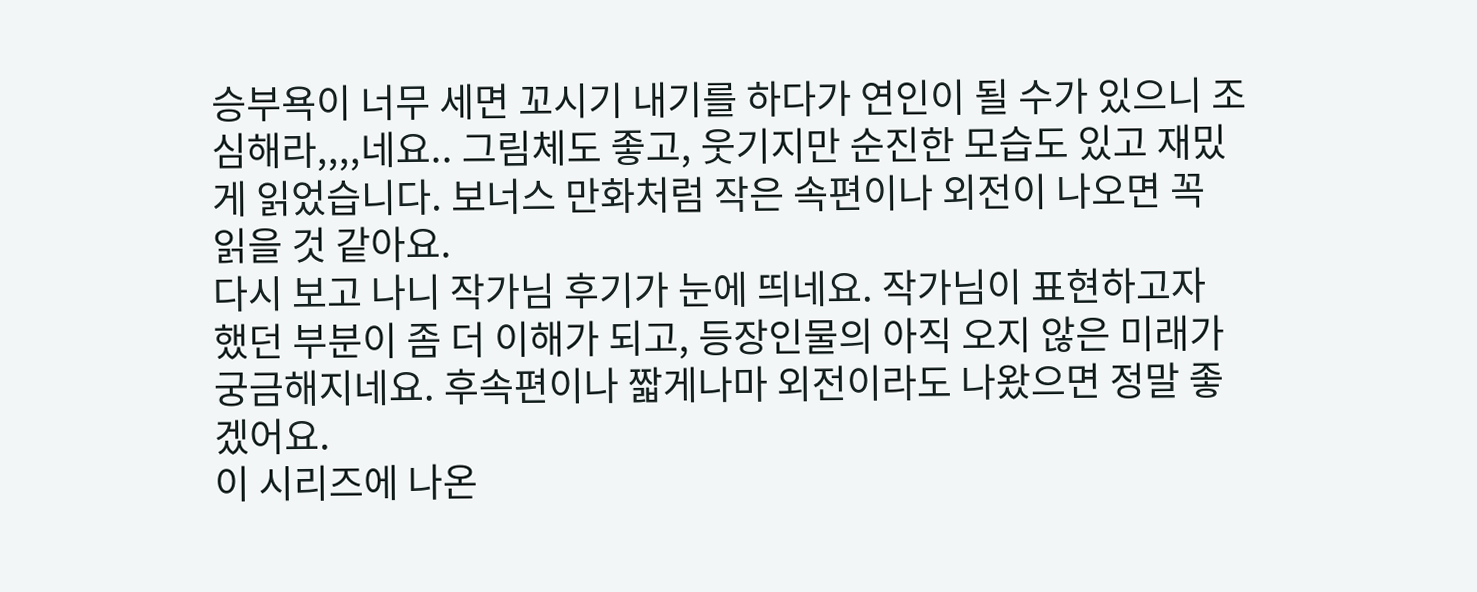승부욕이 너무 세면 꼬시기 내기를 하다가 연인이 될 수가 있으니 조심해라,,,,네요.. 그림체도 좋고, 웃기지만 순진한 모습도 있고 재밌게 읽었습니다. 보너스 만화처럼 작은 속편이나 외전이 나오면 꼭 읽을 것 같아요.
다시 보고 나니 작가님 후기가 눈에 띄네요. 작가님이 표현하고자 했던 부분이 좀 더 이해가 되고, 등장인물의 아직 오지 않은 미래가 궁금해지네요. 후속편이나 짧게나마 외전이라도 나왔으면 정말 좋겠어요.
이 시리즈에 나온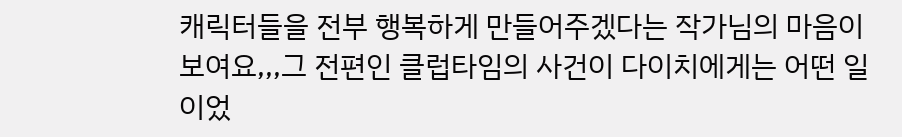캐릭터들을 전부 행복하게 만들어주겠다는 작가님의 마음이 보여요,,,그 전편인 클럽타임의 사건이 다이치에게는 어떤 일이었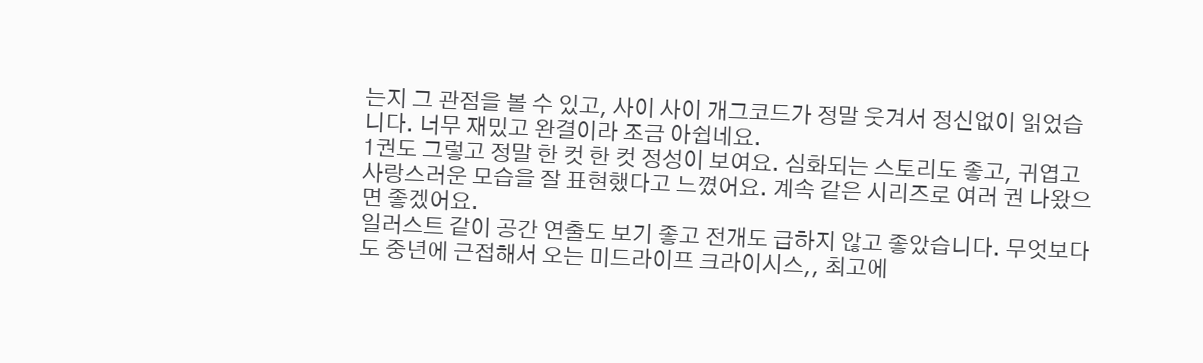는지 그 관점을 볼 수 있고, 사이 사이 개그코드가 정말 웃겨서 정신없이 읽었습니다. 너무 재밌고 완결이라 조금 아쉽네요.
1권도 그렇고 정말 한 컷 한 컷 정성이 보여요. 심화되는 스토리도 좋고, 귀엽고 사랑스러운 모습을 잘 표현했다고 느꼈어요. 계속 같은 시리즈로 여러 권 나왔으면 좋겠어요.
일러스트 같이 공간 연출도 보기 좋고 전개도 급하지 않고 좋았습니다. 무엇보다도 중년에 근접해서 오는 미드라이프 크라이시스,, 최고에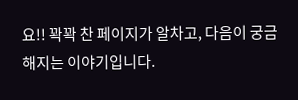요!! 꽉꽉 찬 페이지가 알차고, 다음이 궁금해지는 이야기입니다.